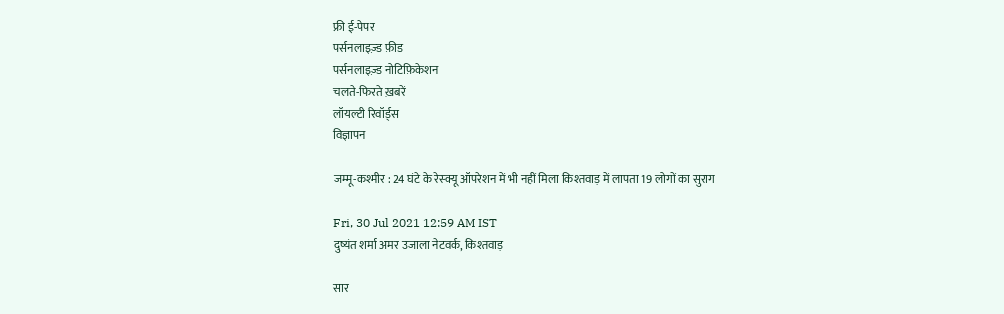फ्री ई-पेपर
पर्सनलाइज़्ड फ़ीड
पर्सनलाइज़्ड नोटिफ़िकेशन
चलते-फिरते ख़बरें
लॉयल्टी रिवॉर्ड्स
विज्ञापन

जम्मू-कश्मीर : 24 घंटे के रेस्क्यू ऑपरेशन में भी नहीं मिला किश्तवाड़ में लापता 19 लोगों का सुराग

Fri, 30 Jul 2021 12:59 AM IST
दुष्यंत शर्मा अमर उजाला नेटवर्क, किश्तवाड़

सार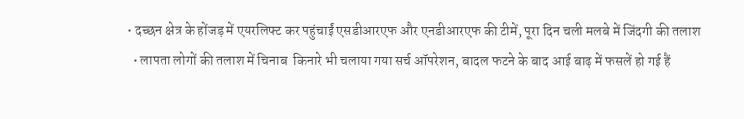• दच्छन क्षेत्र के होंजड़ में एयरलिफ्ट कर पहुंचाईं एसडीआरएफ और एनडीआरएफ की टीमें, पूरा दिन चली मलबे में जिंदगी की तलाश
  • लापता लोगों की तलाश में चिनाब  किनारे भी चलाया गया सर्च ऑपरेशन, बादल फटने के बाद आई बाढ़ में फसलें हो गई हैं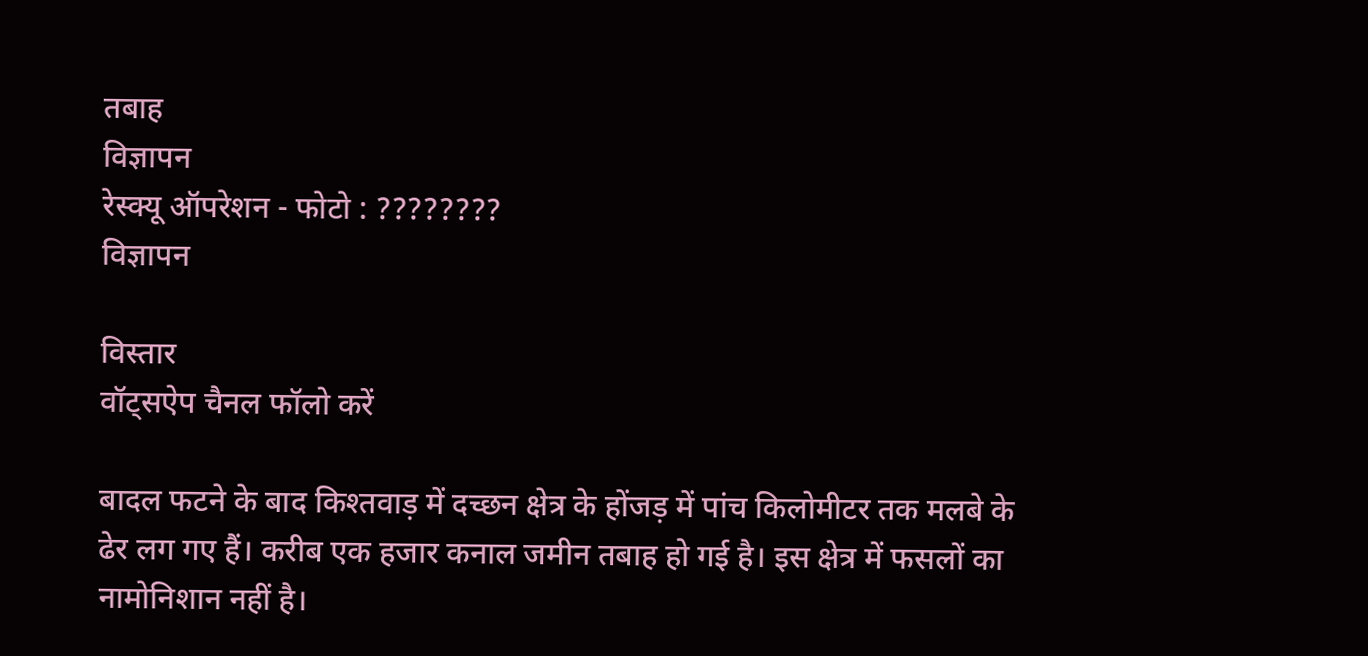तबाह
विज्ञापन
रेस्क्यू ऑपरेशन - फोटो : ????????
विज्ञापन

विस्तार
वॉट्सऐप चैनल फॉलो करें

बादल फटने के बाद किश्तवाड़ में दच्छन क्षेत्र के होंजड़ में पांच किलोमीटर तक मलबे के ढेर लग गए हैं। करीब एक हजार कनाल जमीन तबाह हो गई है। इस क्षेत्र में फसलों का नामोनिशान नहीं है।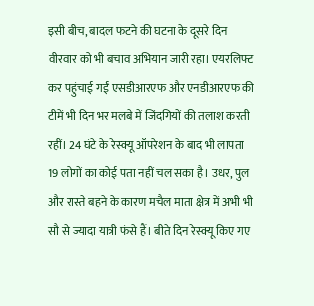इसी बीच, बादल फटने की घटना के दूसरे दिन वीरवार को भी बचाव अभियान जारी रहा। एयरलिफ्ट कर पहुंचाई गईं एसडीआरएफ और एनडीआरएफ की टीमें भी दिन भर मलबे में जिंदगियों की तलाश करती रहीं। 24 घंटे के रेस्क्यू ऑपरेशन के बाद भी लापता 19 लोगों का कोई पता नहीं चल सका है। उधर, पुल और रास्ते बहने के कारण मचैल माता क्षेत्र में अभी भी सौ से ज्यादा यात्री फंसे हैं। बीते दिन रेस्क्यू किए गए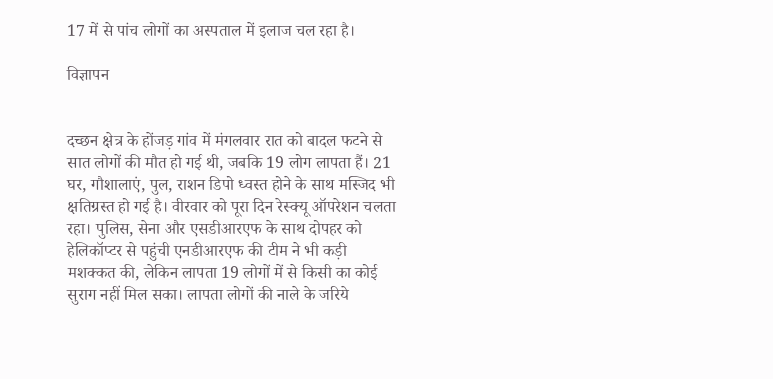17 में से पांच लोगों का अस्पताल में इलाज चल रहा है।

विज्ञापन


दच्छन क्षेत्र के होंजड़ गांव में मंगलवार रात को बादल फटने से सात लोगों की मौत हो गई थी, जबकि 19 लोग लापता हैं। 21 घर, गौशालाएं, पुल, राशन डिपो ध्वस्त होने के साथ मस्जिद भी क्षतिग्रस्त हो गई है। वीरवार को पूरा दिन रेस्क्यू ऑपरेशन चलता रहा। पुलिस, सेना और एसडीआरएफ के साथ दोपहर को हेलिकॉप्टर से पहुंची एनडीआरएफ की टीम ने भी कड़ी मशक्कत की, लेकिन लापता 19 लोगों में से किसी का कोई सुराग नहीं मिल सका। लापता लोगों की नाले के जरिये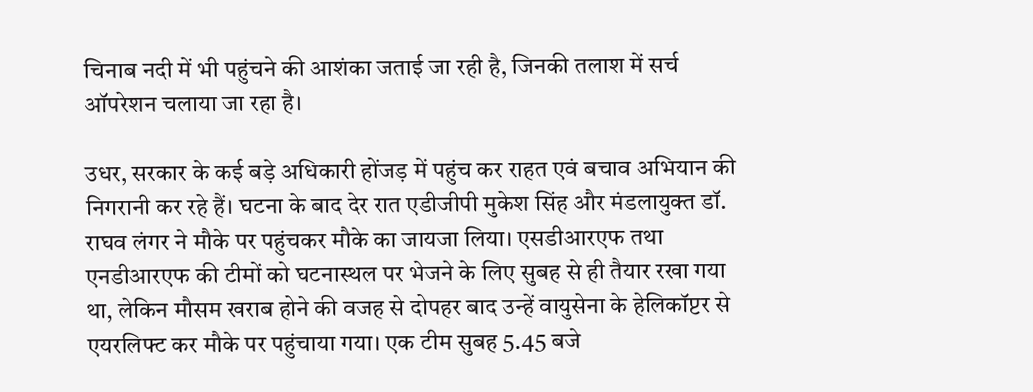चिनाब नदी में भी पहुंचने की आशंका जताई जा रही है, जिनकी तलाश में सर्च ऑपरेशन चलाया जा रहा है।

उधर, सरकार के कई बड़े अधिकारी होंजड़ में पहुंच कर राहत एवं बचाव अभियान की निगरानी कर रहे हैं। घटना के बाद देर रात एडीजीपी मुकेश सिंह और मंडलायुक्त डॉ. राघव लंगर ने मौके पर पहुंचकर मौके का जायजा लिया। एसडीआरएफ तथा एनडीआरएफ की टीमों को घटनास्थल पर भेजने के लिए सुबह से ही तैयार रखा गया था, लेकिन मौसम खराब होने की वजह से दोपहर बाद उन्हें वायुसेना के हेलिकॉप्टर से एयरलिफ्ट कर मौके पर पहुंचाया गया। एक टीम सुबह 5.45 बजे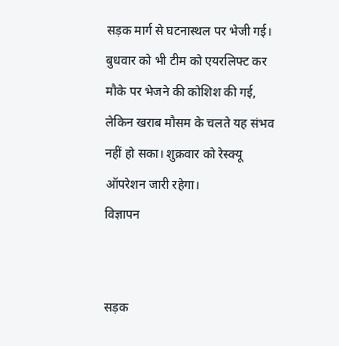सड़क मार्ग से घटनास्थल पर भेजी गई। बुधवार को भी टीम को एयरलिफ्ट कर मौके पर भेजने की कोशिश की गई, लेकिन खराब मौसम के चलते यह संभव नहीं हो सका। शुक्रवार को रेस्क्यू ऑपरेशन जारी रहेगा।
विज्ञापन


सड़क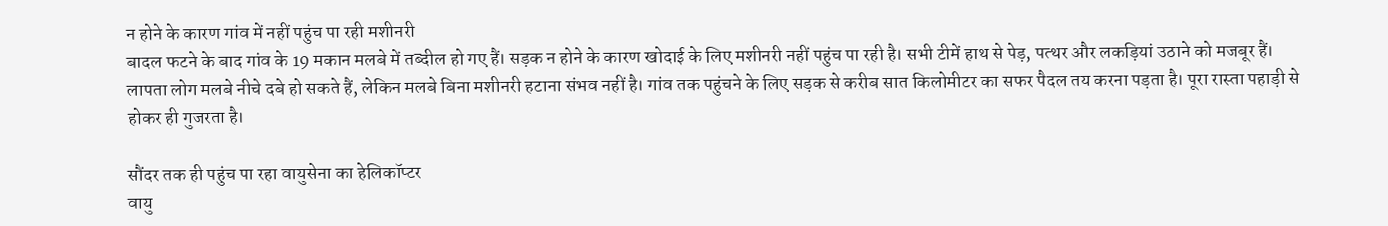न होने के कारण गांव में नहीं पहुंच पा रही मशीनरी
बादल फटने के बाद गांव के 19 मकान मलबे में तब्दील हो गए हैं। सड़क न होने के कारण खोदाई के लिए मशीनरी नहीं पहुंच पा रही है। सभी टीमें हाथ से पेड़, पत्थर और लकड़ियां उठाने को मजबूर हैं। लापता लोग मलबे नीचे दबे हो सकते हैं, लेकिन मलबे बिना मशीनरी हटाना संभव नहीं है। गांव तक पहुंचने के लिए सड़क से करीब सात किलोमीटर का सफर पैदल तय करना पड़ता है। पूरा रास्ता पहाड़ी से होकर ही गुजरता है।

सौंदर तक ही पहुंच पा रहा वायुसेना का हेलिकॉप्टर
वायु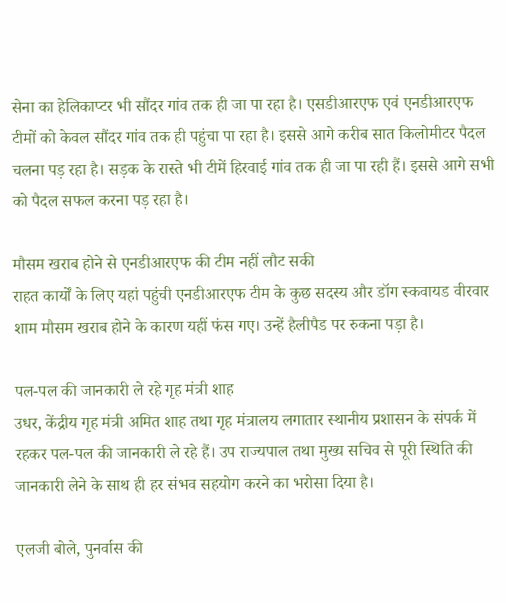सेना का हेलिकाप्टर भी सौंदर गांव तक ही जा पा रहा है। एसडीआरएफ एवं एनडीआरएफ टीमों को केवल सौंदर गांव तक ही पहुंचा पा रहा है। इससे आगे करीब सात किलोमीटर पैदल चलना पड़ रहा है। सड़क के रास्ते भी टीमें हिरवाई गांव तक ही जा पा रही हैं। इससे आगे सभी को पैदल सफल करना पड़ रहा है।

मौसम खराब होने से एनडीआरएफ की टीम नहीं लौट सकी
राहत कार्यों के लिए यहां पहुंची एनडीआरएफ टीम के कुछ सदस्य और डॉग स्कवायड वीरवार शाम मौसम खराब होने के कारण यहीं फंस गए। उन्हें हैलीपैड पर रुकना पड़ा है।

पल-पल की जानकारी ले रहे गृह मंत्री शाह
उधर, केंद्रीय गृह मंत्री अमित शाह तथा गृह मंत्रालय लगातार स्थानीय प्रशासन के संपर्क में रहकर पल-पल की जानकारी ले रहे हैं। उप राज्यपाल तथा मुख्य सचिव से पूरी स्थिति की जानकारी लेने के साथ ही हर संभव सहयोग करने का भरोसा दिया है।

एलजी बोले, पुनर्वास की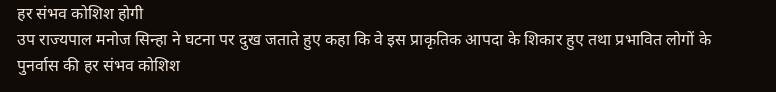हर संभव कोशिश होगी
उप राज्यपाल मनोज सिन्हा ने घटना पर दुख जताते हुए कहा कि वे इस प्राकृतिक आपदा के शिकार हुए तथा प्रभावित लोगों के पुनर्वास की हर संभव कोशिश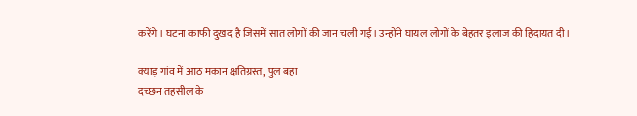करेंगे। घटना काफी दुखद है जिसमें सात लोगों की जान चली गई। उन्होंने घायल लोगों के बेहतर इलाज की हिदायत दी।

क्याड़ गांव में आठ मकान क्षतिग्रस्त, पुल बहा
दच्छन तहसील के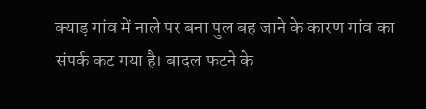क्याड़ गांव में नाले पर बना पुल बह जाने के कारण गांव का संपर्क कट गया है। बादल फटने के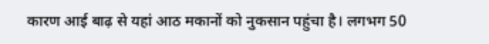कारण आई बाढ़ से यहां आठ मकानों को नुकसान पहुंचा है। लगभग 50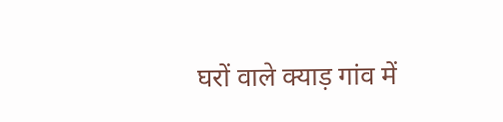घरों वाले क्याड़ गांव में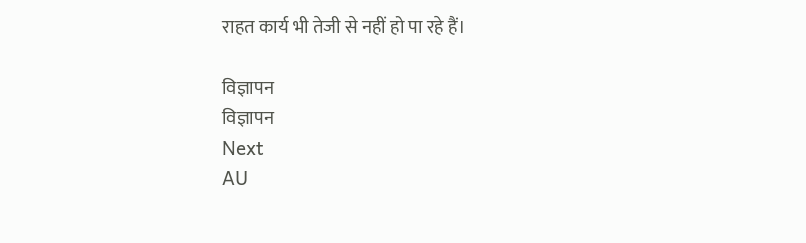राहत कार्य भी तेजी से नहीं हो पा रहे हैं।

विज्ञापन
विज्ञापन
Next
AU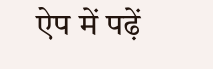ऐप में पढ़ें